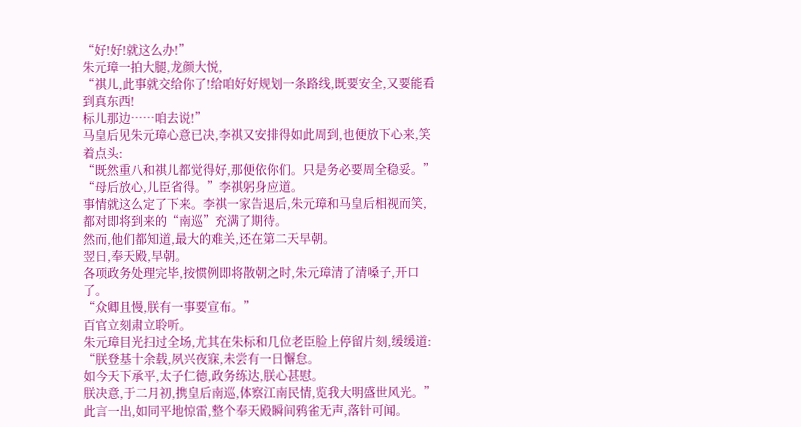“好!好!就这么办!”
朱元璋一拍大腿,龙颜大悦,
“祺儿,此事就交给你了!给咱好好规划一条路线,既要安全,又要能看到真东西!
标儿那边……咱去说!”
马皇后见朱元璋心意已决,李祺又安排得如此周到,也便放下心来,笑着点头:
“既然重八和祺儿都觉得好,那便依你们。只是务必要周全稳妥。”
“母后放心,儿臣省得。”李祺躬身应道。
事情就这么定了下来。李祺一家告退后,朱元璋和马皇后相视而笑,
都对即将到来的“南巡”充满了期待。
然而,他们都知道,最大的难关,还在第二天早朝。
翌日,奉天殿,早朝。
各项政务处理完毕,按惯例即将散朝之时,朱元璋清了清嗓子,开口了。
“众卿且慢,朕有一事要宣布。”
百官立刻肃立聆听。
朱元璋目光扫过全场,尤其在朱标和几位老臣脸上停留片刻,缓缓道:
“朕登基十余载,夙兴夜寐,未尝有一日懈怠。
如今天下承平,太子仁德,政务练达,朕心甚慰。
朕决意,于二月初,携皇后南巡,体察江南民情,览我大明盛世风光。”
此言一出,如同平地惊雷,整个奉天殿瞬间鸦雀无声,落针可闻。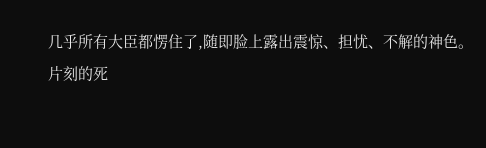几乎所有大臣都愣住了,随即脸上露出震惊、担忧、不解的神色。
片刻的死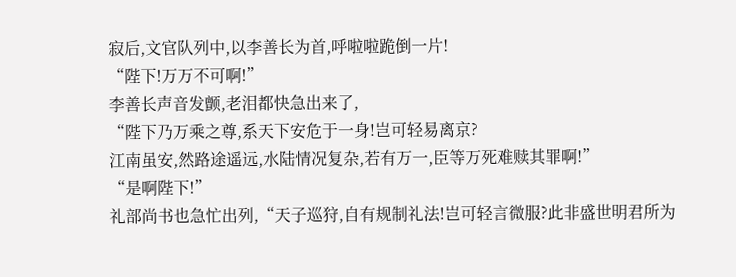寂后,文官队列中,以李善长为首,呼啦啦跪倒一片!
“陛下!万万不可啊!”
李善长声音发颤,老泪都快急出来了,
“陛下乃万乘之尊,系天下安危于一身!岂可轻易离京?
江南虽安,然路途遥远,水陆情况复杂,若有万一,臣等万死难赎其罪啊!”
“是啊陛下!”
礼部尚书也急忙出列,“天子巡狩,自有规制礼法!岂可轻言微服?此非盛世明君所为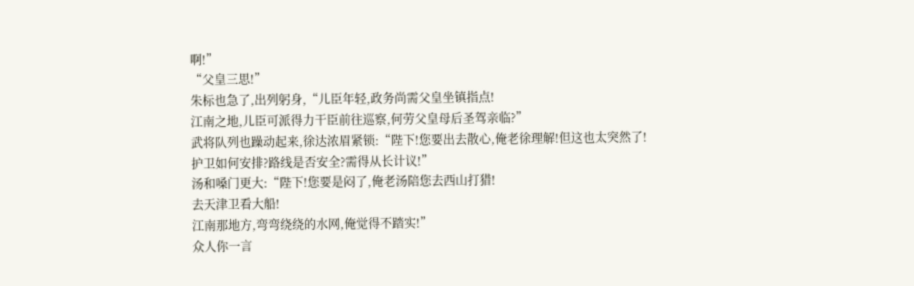啊!”
“父皇三思!”
朱标也急了,出列躬身,“儿臣年轻,政务尚需父皇坐镇指点!
江南之地,儿臣可派得力干臣前往巡察,何劳父皇母后圣驾亲临?”
武将队列也躁动起来,徐达浓眉紧锁:“陛下!您要出去散心,俺老徐理解!但这也太突然了!
护卫如何安排?路线是否安全?需得从长计议!”
汤和嗓门更大:“陛下!您要是闷了,俺老汤陪您去西山打猎!
去天津卫看大船!
江南那地方,弯弯绕绕的水网,俺觉得不踏实!”
众人你一言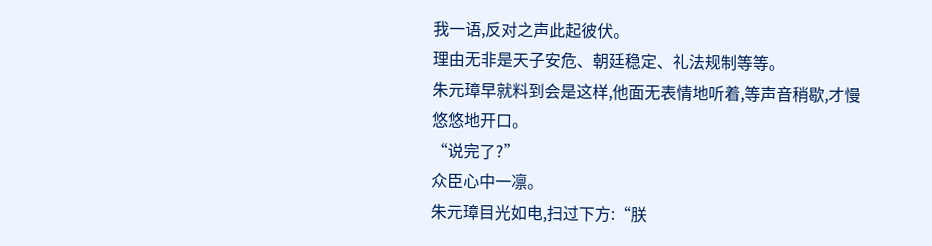我一语,反对之声此起彼伏。
理由无非是天子安危、朝廷稳定、礼法规制等等。
朱元璋早就料到会是这样,他面无表情地听着,等声音稍歇,才慢悠悠地开口。
“说完了?”
众臣心中一凛。
朱元璋目光如电,扫过下方:“朕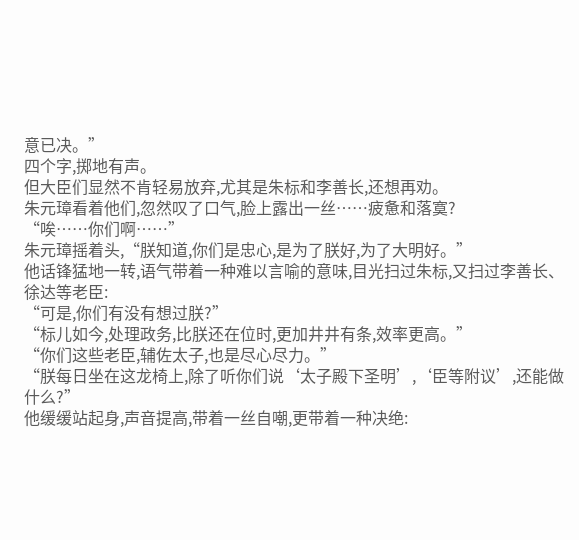意已决。”
四个字,掷地有声。
但大臣们显然不肯轻易放弃,尤其是朱标和李善长,还想再劝。
朱元璋看着他们,忽然叹了口气,脸上露出一丝……疲惫和落寞?
“唉……你们啊……”
朱元璋摇着头,“朕知道,你们是忠心,是为了朕好,为了大明好。”
他话锋猛地一转,语气带着一种难以言喻的意味,目光扫过朱标,又扫过李善长、徐达等老臣:
“可是,你们有没有想过朕?”
“标儿如今,处理政务,比朕还在位时,更加井井有条,效率更高。”
“你们这些老臣,辅佐太子,也是尽心尽力。”
“朕每日坐在这龙椅上,除了听你们说‘太子殿下圣明’,‘臣等附议’,还能做什么?”
他缓缓站起身,声音提高,带着一丝自嘲,更带着一种决绝: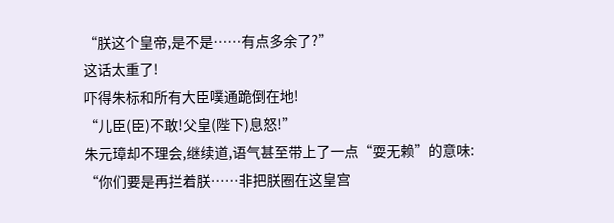“朕这个皇帝,是不是……有点多余了?”
这话太重了!
吓得朱标和所有大臣噗通跪倒在地!
“儿臣(臣)不敢!父皇(陛下)息怒!”
朱元璋却不理会,继续道,语气甚至带上了一点“耍无赖”的意味:
“你们要是再拦着朕……非把朕圈在这皇宫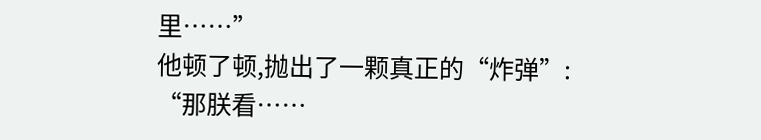里……”
他顿了顿,抛出了一颗真正的“炸弹”:
“那朕看……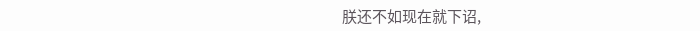朕还不如现在就下诏,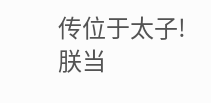传位于太子!
朕当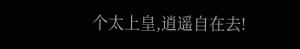个太上皇,逍遥自在去!